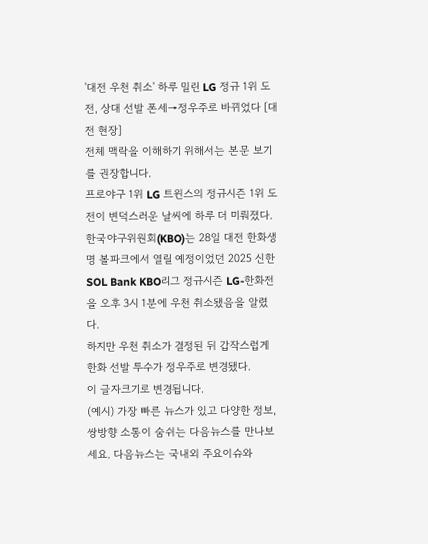'대전 우천 취소' 하루 밀린 LG 정규 1위 도전, 상대 선발 폰세→정우주로 바뀌었다 [대전 현장]
전체 맥락을 이해하기 위해서는 본문 보기를 권장합니다.
프로야구 1위 LG 트윈스의 정규시즌 1위 도전이 변덕스러운 날씨에 하루 더 미뤄졌다.
한국야구위원회(KBO)는 28일 대전 한화생명 볼파크에서 열릴 예정이었던 2025 신한 SOL Bank KBO리그 정규시즌 LG-한화전을 오후 3시 1분에 우천 취소됐음을 알렸다.
하지만 우천 취소가 결정된 뒤 갑작스럽게 한화 선발 투수가 정우주로 변경됐다.
이 글자크기로 변경됩니다.
(예시) 가장 빠른 뉴스가 있고 다양한 정보, 쌍방향 소통이 숨쉬는 다음뉴스를 만나보세요. 다음뉴스는 국내외 주요이슈와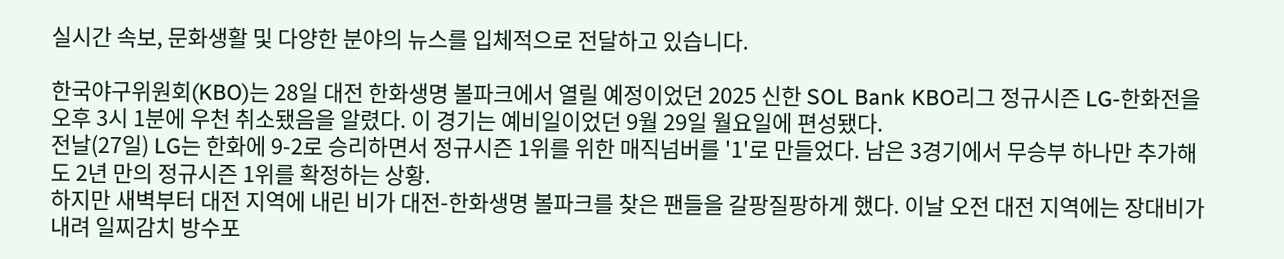실시간 속보, 문화생활 및 다양한 분야의 뉴스를 입체적으로 전달하고 있습니다.

한국야구위원회(KBO)는 28일 대전 한화생명 볼파크에서 열릴 예정이었던 2025 신한 SOL Bank KBO리그 정규시즌 LG-한화전을 오후 3시 1분에 우천 취소됐음을 알렸다. 이 경기는 예비일이었던 9월 29일 월요일에 편성됐다.
전날(27일) LG는 한화에 9-2로 승리하면서 정규시즌 1위를 위한 매직넘버를 '1'로 만들었다. 남은 3경기에서 무승부 하나만 추가해도 2년 만의 정규시즌 1위를 확정하는 상황.
하지만 새벽부터 대전 지역에 내린 비가 대전-한화생명 볼파크를 찾은 팬들을 갈팡질팡하게 했다. 이날 오전 대전 지역에는 장대비가 내려 일찌감치 방수포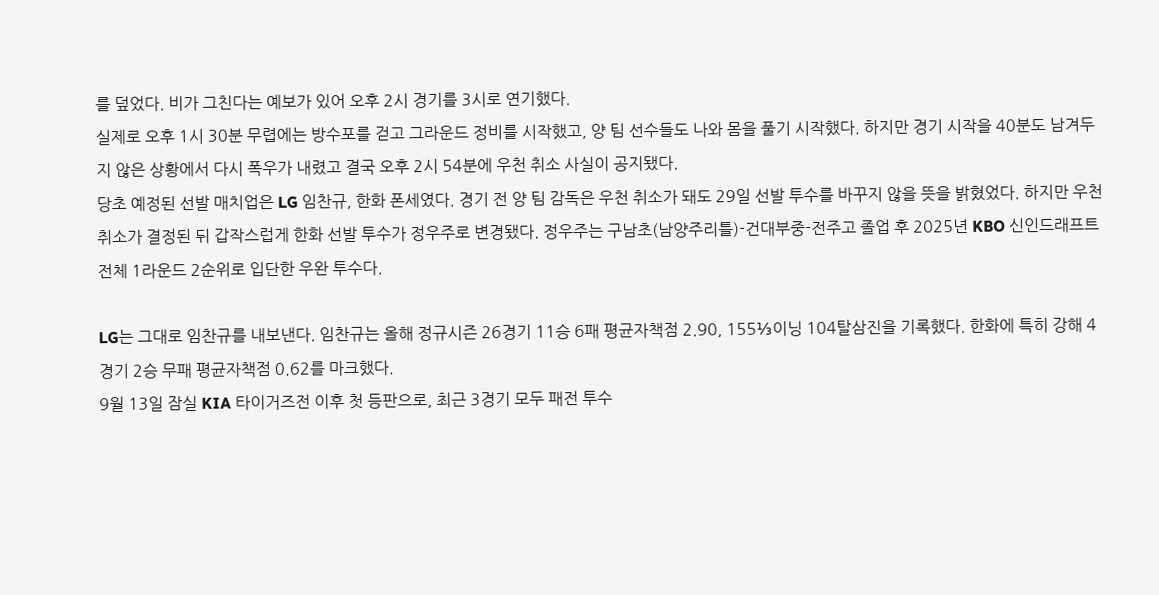를 덮었다. 비가 그친다는 예보가 있어 오후 2시 경기를 3시로 연기했다.
실제로 오후 1시 30분 무렵에는 방수포를 걷고 그라운드 정비를 시작했고, 양 팀 선수들도 나와 몸을 풀기 시작했다. 하지만 경기 시작을 40분도 남겨두지 않은 상황에서 다시 폭우가 내렸고 결국 오후 2시 54분에 우천 취소 사실이 공지됐다.
당초 예정된 선발 매치업은 LG 임찬규, 한화 폰세였다. 경기 전 양 팀 감독은 우천 취소가 돼도 29일 선발 투수를 바꾸지 않을 뜻을 밝혔었다. 하지만 우천 취소가 결정된 뒤 갑작스럽게 한화 선발 투수가 정우주로 변경됐다. 정우주는 구남초(남양주리틀)-건대부중-전주고 졸업 후 2025년 KBO 신인드래프트 전체 1라운드 2순위로 입단한 우완 투수다.

LG는 그대로 임찬규를 내보낸다. 임찬규는 올해 정규시즌 26경기 11승 6패 평균자책점 2.90, 155⅓이닝 104탈삼진을 기록했다. 한화에 특히 강해 4경기 2승 무패 평균자책점 0.62를 마크했다.
9월 13일 잠실 KIA 타이거즈전 이후 첫 등판으로, 최근 3경기 모두 패전 투수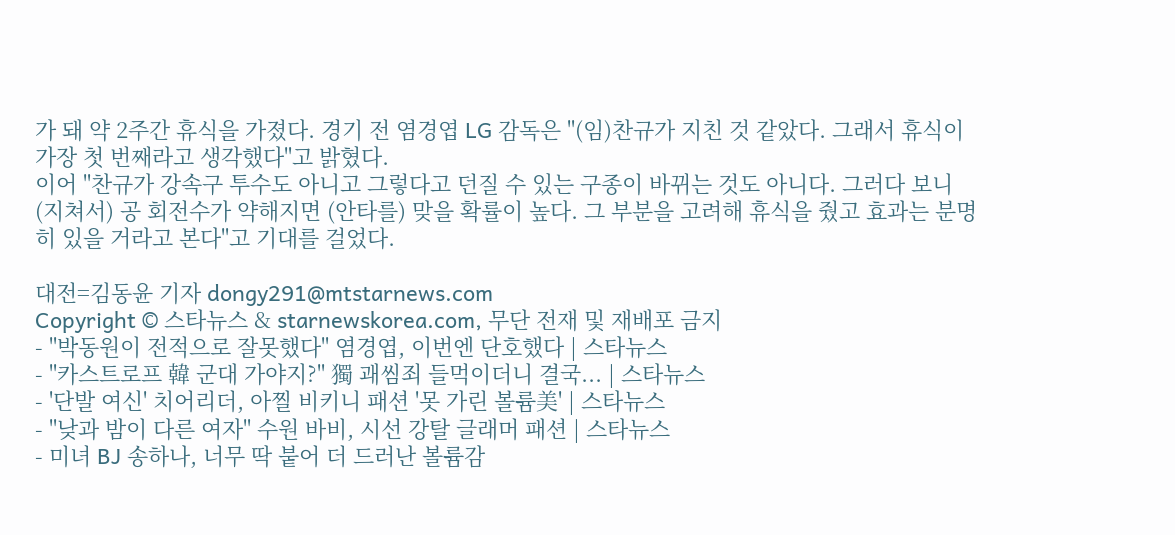가 돼 약 2주간 휴식을 가졌다. 경기 전 염경엽 LG 감독은 "(임)찬규가 지친 것 같았다. 그래서 휴식이 가장 첫 번째라고 생각했다"고 밝혔다.
이어 "찬규가 강속구 투수도 아니고 그렇다고 던질 수 있는 구종이 바뀌는 것도 아니다. 그러다 보니 (지쳐서) 공 회전수가 약해지면 (안타를) 맞을 확률이 높다. 그 부분을 고려해 휴식을 줬고 효과는 분명히 있을 거라고 본다"고 기대를 걸었다.

대전=김동윤 기자 dongy291@mtstarnews.com
Copyright © 스타뉴스 & starnewskorea.com, 무단 전재 및 재배포 금지
- "박동원이 전적으로 잘못했다" 염경엽, 이번엔 단호했다 | 스타뉴스
- "카스트로프 韓 군대 가야지?" 獨 괘씸죄 들먹이더니 결국... | 스타뉴스
- '단발 여신' 치어리더, 아찔 비키니 패션 '못 가린 볼륨美' | 스타뉴스
- "낮과 밤이 다른 여자" 수원 바비, 시선 강탈 글래머 패션 | 스타뉴스
- 미녀 BJ 송하나, 너무 딱 붙어 더 드러난 볼륨감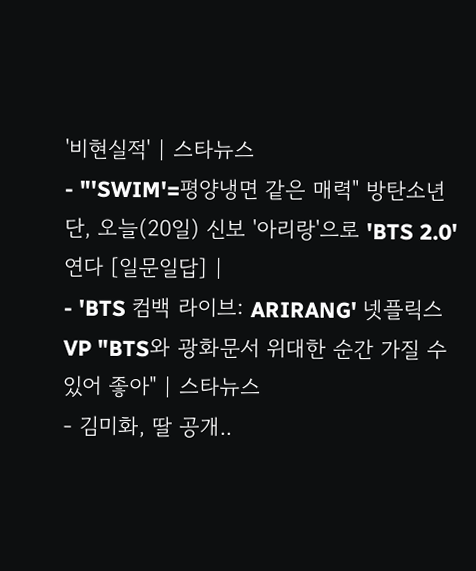'비현실적' | 스타뉴스
- "'SWIM'=평양냉면 같은 매력" 방탄소년단, 오늘(20일) 신보 '아리랑'으로 'BTS 2.0' 연다 [일문일답] |
- 'BTS 컴백 라이브: ARIRANG' 넷플릭스 VP "BTS와 광화문서 위대한 순간 가질 수 있어 좋아" | 스타뉴스
- 김미화, 딸 공개..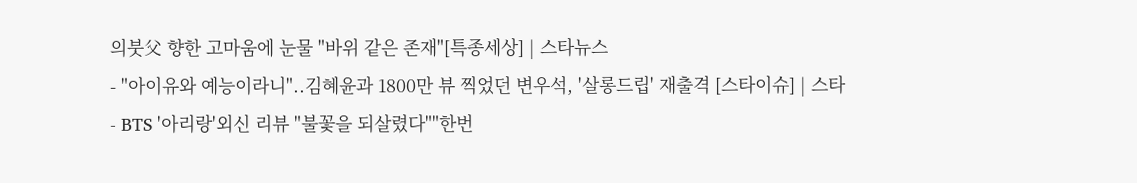의붓父 향한 고마움에 눈물 "바위 같은 존재"[특종세상] | 스타뉴스
- "아이유와 예능이라니"..김혜윤과 1800만 뷰 찍었던 변우석, '살롱드립' 재출격 [스타이슈] | 스타
- BTS '아리랑'외신 리뷰 "불꽃을 되살렸다""한번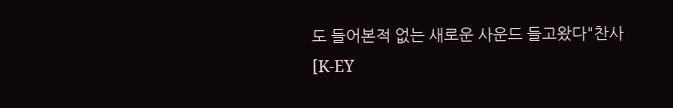도 들어본적 없는 새로운 사운드 들고왔다"찬사[K-EY